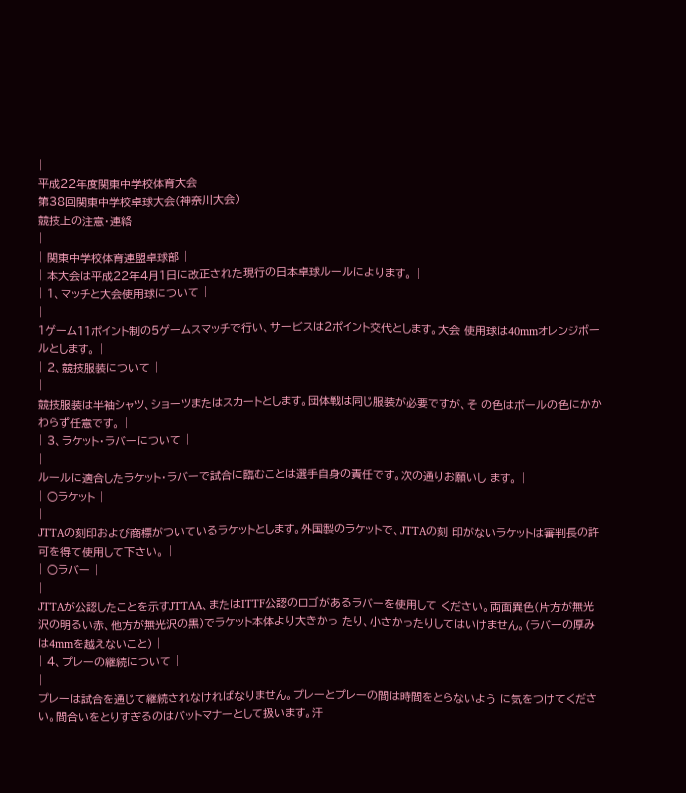|
平成22年度関東中学校体育大会
第38回関東中学校卓球大会(神奈川大会)
競技上の注意・連絡
|
| 関東中学校体育連盟卓球部 |
| 本大会は平成22年4月1日に改正された現行の日本卓球ルールによります。 |
| 1、マッチと大会使用球について |
|
1ゲーム11ポイント制の5ゲームスマッチで行い、サービスは2ポイント交代とします。大会 使用球は40mmオレンジボールとします。 |
| 2、競技服装について |
|
競技服装は半袖シャツ、ショーツまたはスカートとします。団体戦は同じ服装が必要ですが、そ の色はボールの色にかかわらず任意です。 |
| 3、ラケット・ラバーについて |
|
ルールに適合したラケット・ラバーで試合に臨むことは選手自身の責任です。次の通りお願いし ます。 |
| ○ラケット |
|
JTTAの刻印および商標がついているラケットとします。外国製のラケットで、JTTAの刻 印がないラケットは審判長の許可を得て使用して下さい。 |
| ○ラバー |
|
JTTAが公認したことを示すJTTAA、またはITTF公認のロゴがあるラバーを使用して ください。両面異色(片方が無光沢の明るい赤、他方が無光沢の黒)でラケット本体より大きかっ たり、小さかったりしてはいけません。(ラバーの厚みは4mmを越えないこと) |
| 4、プレーの継続について |
|
プレーは試合を通じて継続されなければなりません。プレーとプレーの間は時間をとらないよう に気をつけてください。間合いをとりすぎるのはバットマナーとして扱います。汗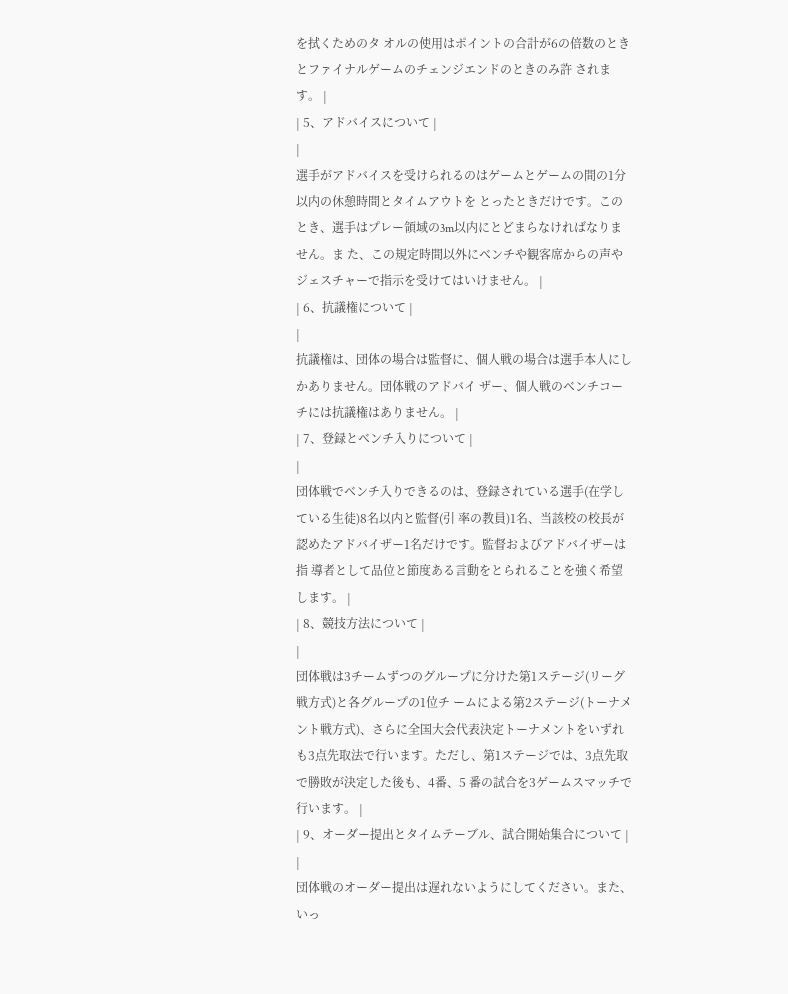を拭くためのタ オルの使用はポイントの合計が6の倍数のときとファイナルゲームのチェンジエンドのときのみ許 されます。 |
| 5、アドバイスについて |
|
選手がアドバイスを受けられるのはゲームとゲームの間の1分以内の休憩時間とタイムアウトを とったときだけです。このとき、選手はプレー領域の3m以内にとどまらなければなりません。ま た、この規定時間以外にベンチや観客席からの声やジェスチャーで指示を受けてはいけません。 |
| 6、抗議権について |
|
抗議権は、団体の場合は監督に、個人戦の場合は選手本人にしかありません。団体戦のアドバイ ザー、個人戦のベンチコーチには抗議権はありません。 |
| 7、登録とベンチ入りについて |
|
団体戦でベンチ入りできるのは、登録されている選手(在学している生徒)8名以内と監督(引 率の教員)1名、当該校の校長が認めたアドバイザー1名だけです。監督およびアドバイザーは指 導者として品位と節度ある言動をとられることを強く希望します。 |
| 8、競技方法について |
|
団体戦は3チームずつのグループに分けた第1ステージ(リーグ戦方式)と各グループの1位チ ームによる第2ステージ(トーナメント戦方式)、さらに全国大会代表決定トーナメントをいずれ も3点先取法で行います。ただし、第1ステージでは、3点先取で勝敗が決定した後も、4番、5 番の試合を3ゲームスマッチで行います。 |
| 9、オーダー提出とタイムテーブル、試合開始集合について |
|
団体戦のオーダー提出は遅れないようにしてください。また、いっ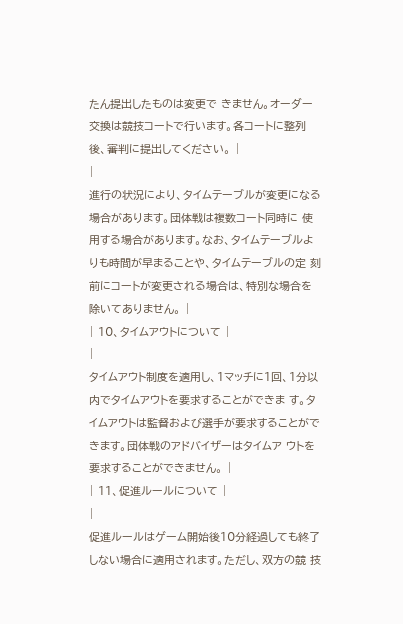たん提出したものは変更で きません。オーダー交換は競技コートで行います。各コートに整列後、審判に提出してください。 |
|
進行の状況により、タイムテーブルが変更になる場合があります。団体戦は複数コート同時に 使用する場合があります。なお、タイムテーブルよりも時間が早まることや、タイムテーブルの定 刻前にコートが変更される場合は、特別な場合を除いてありません。 |
| 10、タイムアウトについて |
|
タイムアウト制度を適用し、1マッチに1回、1分以内でタイムアウトを要求することができま す。タイムアウトは監督および選手が要求することができます。団体戦のアドバイザーはタイムア ウトを要求することができません。 |
| 11、促進ルールについて |
|
促進ルールはゲーム開始後10分経過しても終了しない場合に適用されます。ただし、双方の競 技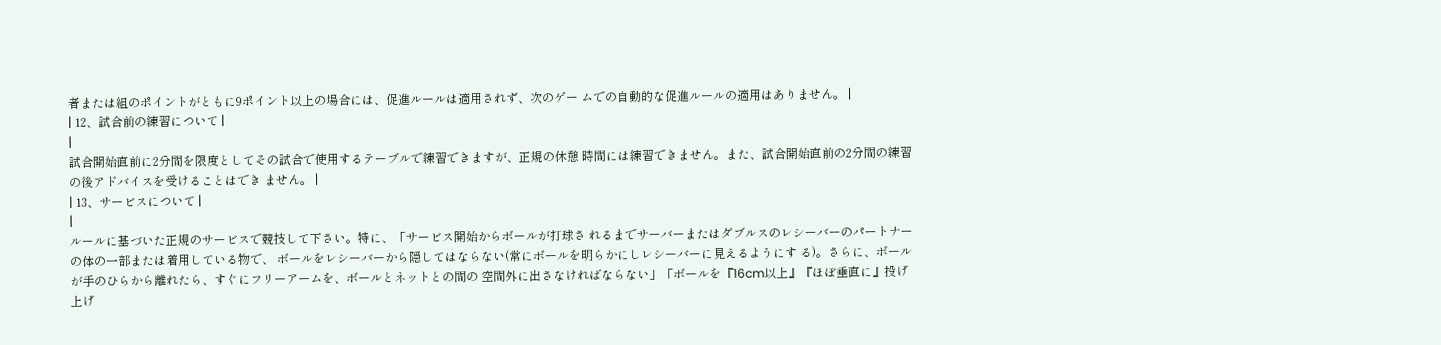者または組のポイントがともに9ポイント以上の場合には、促進ルールは適用されず、次のゲー ムでの自動的な促進ルールの適用はありません。 |
| 12、試合前の練習について |
|
試合開始直前に2分間を限度としてその試合で使用するテーブルで練習できますが、正規の休憩 時間には練習できません。また、試合開始直前の2分間の練習の後アドバイスを受けることはでき ません。 |
| 13、サービスについて |
|
ルールに基づいた正規のサービスで競技して下さい。特に、「サービス開始からボールが打球さ れるまでサーバーまたはダブルスのレシーバーのパートナーの体の一部または着用している物で、 ボールをレシーバーから隠してはならない(常にボールを明らかにしレシーバーに見えるようにす る)。さらに、ボールが手のひらから離れたら、すぐにフリーアームを、ボールとネットとの間の 空間外に出さなければならない」「ボールを『16cm以上』『ほぼ垂直に』投げ上げ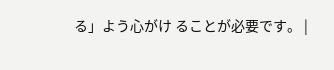る」よう心がけ ることが必要です。 |